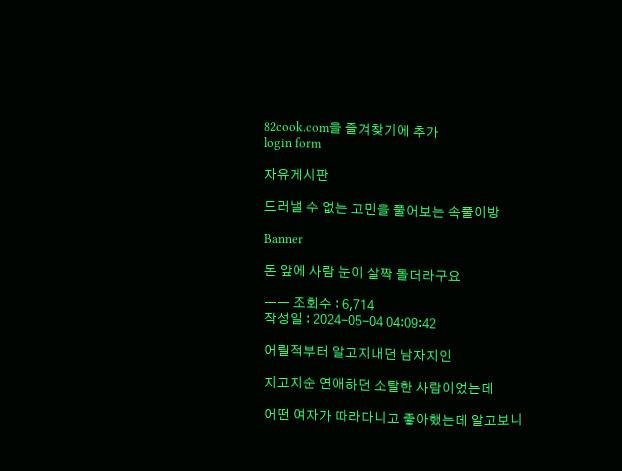82cook.com을 즐겨찾기에 추가
login form

자유게시판

드러낼 수 없는 고민을 풀어보는 속풀이방

Banner

돈 앞에 사람 눈이 살짝 돌더라구요

ㅡㅡ 조회수 : 6,714
작성일 : 2024-05-04 04:09:42

어릴적부터 알고지내던 남자지인

지고지순 연애하던 소탈한 사람이었는데

어떤 여자가 따라다니고 좋아했는데 알고보니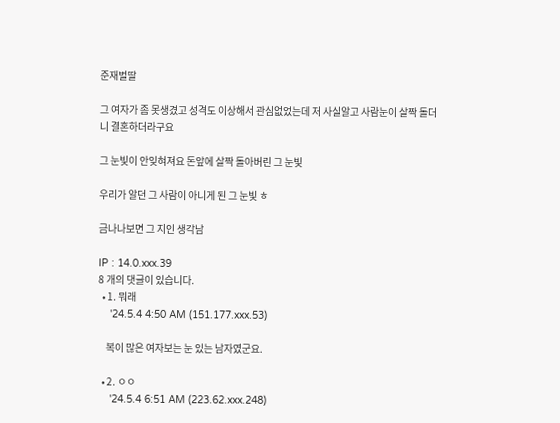준재벌딸

그 여자가 좀 못생겼고 성격도 이상해서 관심없었는데 저 사실알고 사람눈이 살짝 돌더니 결혼하더라구요

그 눈빛이 안잊혀져요 돈앞에 살짝 돌아버린 그 눈빛

우리가 알던 그 사람이 아니게 된 그 눈빛 ㅎ

금나나보면 그 지인 생각남

IP : 14.0.xxx.39
8 개의 댓글이 있습니다.
  • 1. 뭐래
    '24.5.4 4:50 AM (151.177.xxx.53)

    복이 많은 여자보는 눈 있는 남자였군요.

  • 2. ㅇㅇ
    '24.5.4 6:51 AM (223.62.xxx.248)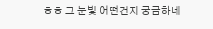ㅎㅎ 그 눈빛 어떤건지 궁금하네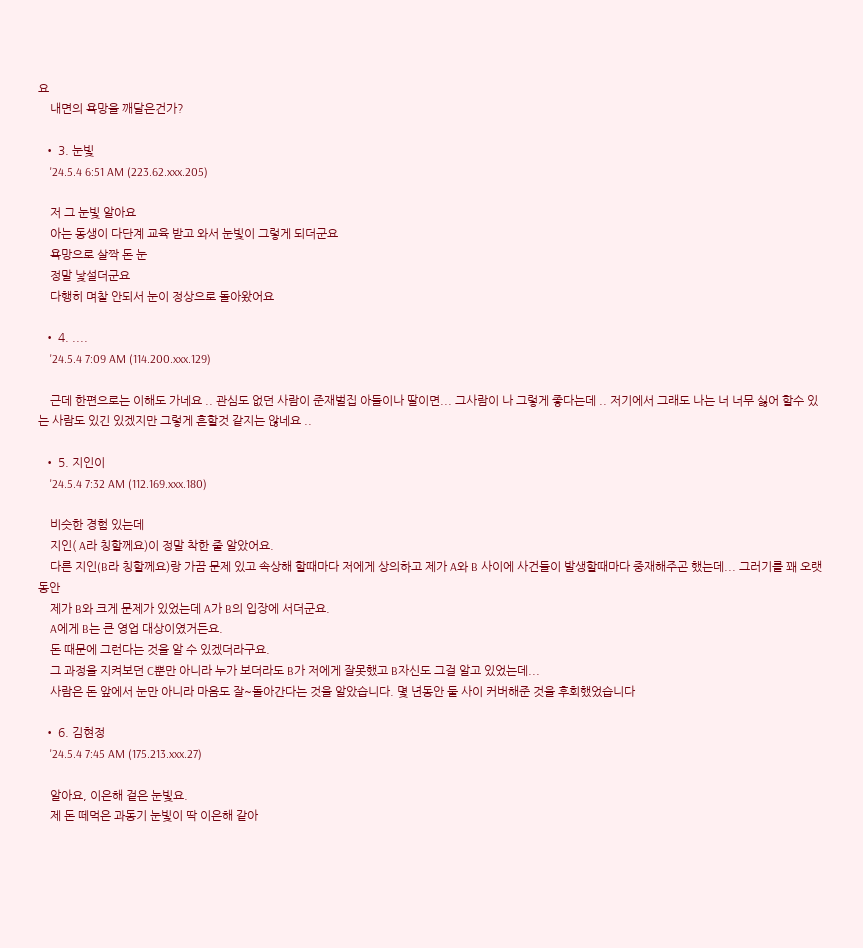요
    내면의 욕망을 깨달은건가?

  • 3. 눈빛
    '24.5.4 6:51 AM (223.62.xxx.205)

    저 그 눈빛 알아요
    아는 동생이 다단계 교육 받고 와서 눈빛이 그렇게 되더군요
    욕망으로 살짝 돈 눈
    정말 낯설더군요
    다행히 며찰 안되서 눈이 정상으로 돌아왔어요

  • 4. ....
    '24.5.4 7:09 AM (114.200.xxx.129)

    근데 한편으로는 이해도 가네요 .. 관심도 없던 사람이 준재벌집 아들이나 딸이면... 그사람이 나 그렇게 좋다는데 .. 저기에서 그래도 나는 너 너무 싫어 할수 있는 사람도 있긴 있겠지만 그렇게 흔할것 같지는 않네요 ..

  • 5. 지인이
    '24.5.4 7:32 AM (112.169.xxx.180)

    비슷한 경험 있는데
    지인( A라 칭할께요)이 정말 착한 줄 알았어요.
    다른 지인(B라 칭할께요)랑 가끔 문제 있고 속상해 할때마다 저에게 상의하고 제가 A와 B 사이에 사건들이 발생할때마다 중재해주곤 했는데... 그러기를 꽤 오랫동안
    제가 B와 크게 문제가 있었는데 A가 B의 입장에 서더군요.
    A에게 B는 큰 영업 대상이였거든요.
    돈 때문에 그런다는 것을 알 수 있겠더라구요.
    그 과정을 지켜보던 C뿐만 아니라 누가 보더라도 B가 저에게 잘못했고 B자신도 그걸 알고 있었는데...
    사람은 돈 앞에서 눈만 아니라 마음도 잘~돌아간다는 것을 알았습니다. 몇 년동안 둘 사이 커버해준 것을 후회했었습니다

  • 6. 김현정
    '24.5.4 7:45 AM (175.213.xxx.27)

    알아요, 이은해 겉은 눈빛요.
    제 돈 떼먹은 과동기 눈빛이 딱 이은해 같아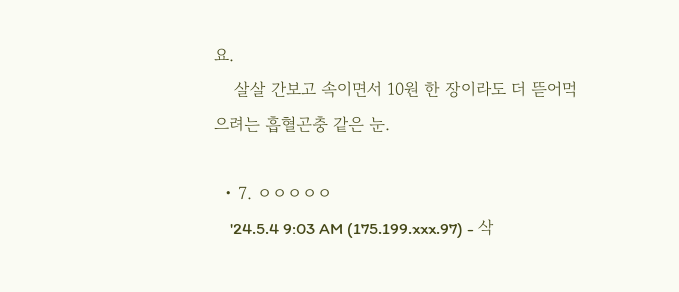요.
    살살 간보고 속이면서 10원 한 장이라도 더 뜯어먹으려는 흡혈곤충 같은 눈.

  • 7. ㅇㅇㅇㅇㅇ
    '24.5.4 9:03 AM (175.199.xxx.97) - 삭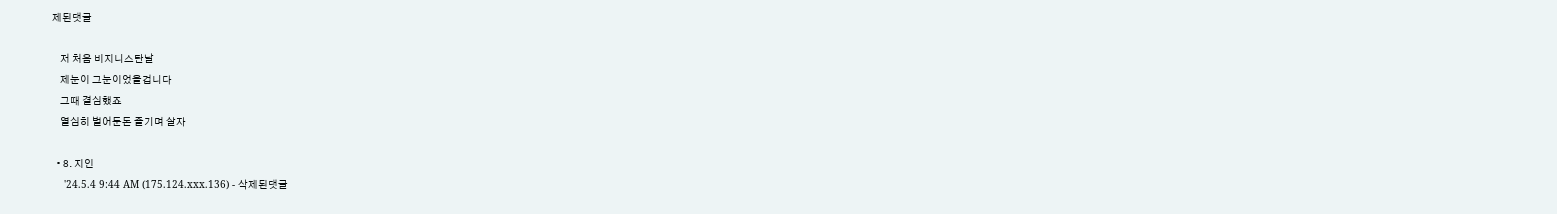제된댓글

    저 처음 비지니스탄날
    제눈이 그눈이었을겁니다
    그때 결심했죠
    열심히 벌어둔돈 즐기며 살자

  • 8. 지인
    '24.5.4 9:44 AM (175.124.xxx.136) - 삭제된댓글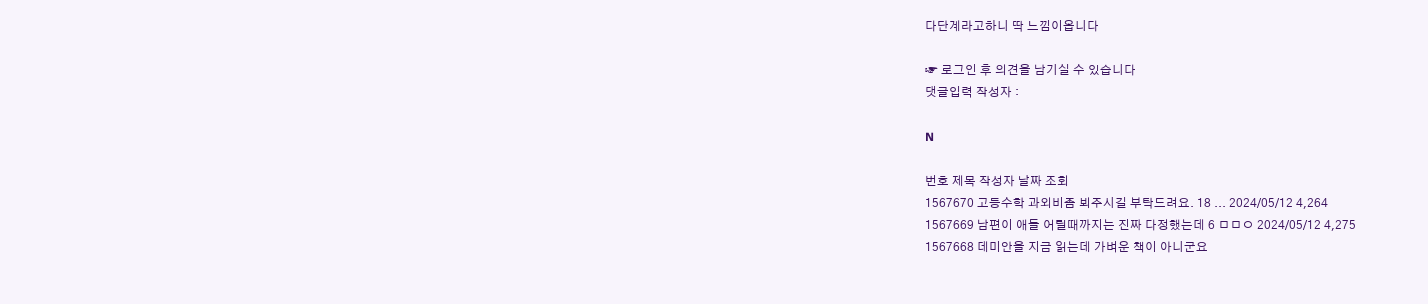다단계라고하니 딱 느낌이옵니다

☞ 로그인 후 의견을 남기실 수 있습니다
댓글입력 작성자 :

N

번호 제목 작성자 날짜 조회
1567670 고등수학 과외비좀 뵈주시길 부탁드려요. 18 ... 2024/05/12 4,264
1567669 남편이 애들 어릴때까지는 진짜 다정했는데 6 ㅁㅁㅇ 2024/05/12 4,275
1567668 데미안을 지금 읽는데 가벼운 책이 아니군요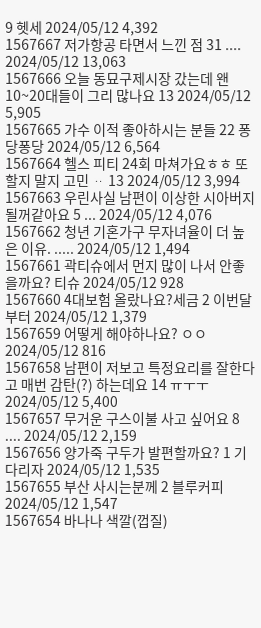9 헷세 2024/05/12 4,392
1567667 저가항공 타면서 느낀 점 31 .... 2024/05/12 13,063
1567666 오늘 동묘구제시장 갔는데 왠 10~20대들이 그리 많나요 13 2024/05/12 5,905
1567665 가수 이적 좋아하시는 분들 22 퐁당퐁당 2024/05/12 6,564
1567664 헬스 피티 24회 마쳐가요ㅎㅎ 또 할지 말지 고민 ᆢ 13 2024/05/12 3,994
1567663 우린사실 남편이 이상한 시아버지 될꺼같아요 5 ... 2024/05/12 4,076
1567662 청년 기혼가구 무자녀율이 더 높은 이유. ..... 2024/05/12 1,494
1567661 곽티슈에서 먼지 많이 나서 안좋을까요? 티슈 2024/05/12 928
1567660 4대보험 올랐나요?세금 2 이번달부터 2024/05/12 1,379
1567659 어떻게 해야하나요? ㅇㅇ 2024/05/12 816
1567658 남편이 저보고 특정요리를 잘한다고 매번 감탄(?) 하는데요 14 ㅠㅜㅜ 2024/05/12 5,400
1567657 무거운 구스이불 사고 싶어요 8 .... 2024/05/12 2,159
1567656 양가죽 구두가 발편할까요? 1 기다리자 2024/05/12 1,535
1567655 부산 사시는분께 2 블루커피 2024/05/12 1,547
1567654 바나나 색깔(껍질)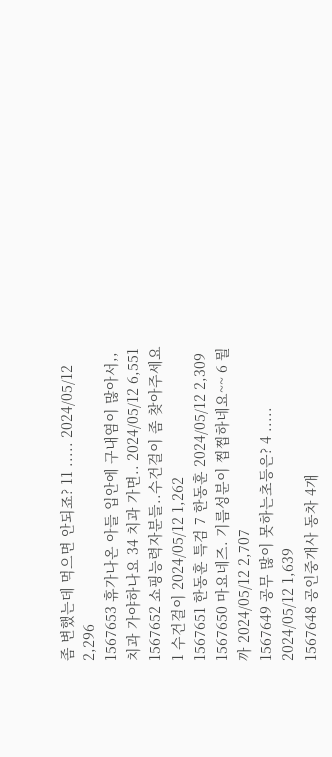좀 변했는데 먹으면 안되죠? 11 ..... 2024/05/12 2,296
1567653 휴가나온 아들 입안에 구내염이 많아서,, 치과 가야하나요 34 치과 가면.. 2024/05/12 6,551
1567652 쇼핑능력자분들..수건걸이 좀 찾아주세요 1 수건걸이 2024/05/12 1,262
1567651 한동훈 특검 7 한동훈 2024/05/12 2,309
1567650 마요네즈. 기름성분이 찝찝하네요~~ 6 뭘까 2024/05/12 2,707
1567649 공무 많이 못하는초등은? 4 ..... 2024/05/12 1,639
1567648 공인중개사 동차 4개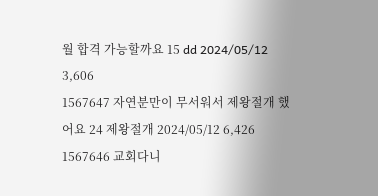월 합격 가능할까요 15 dd 2024/05/12 3,606
1567647 자연분만이 무서워서 제왕절개 했어요 24 제왕절개 2024/05/12 6,426
1567646 교회다니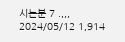시는분 7 .,,, 2024/05/12 1,914